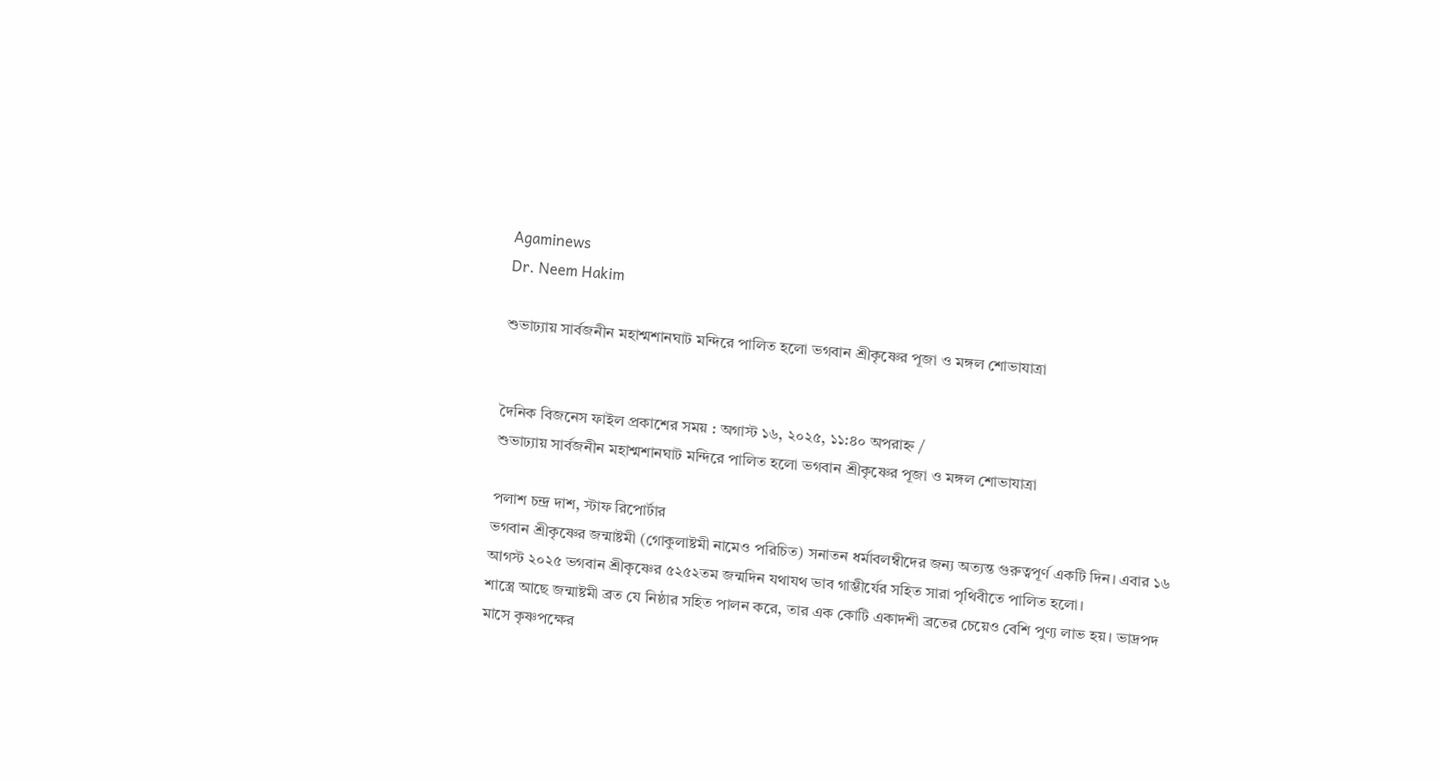Agaminews
Dr. Neem Hakim

শুভাঢ্যায় সার্বজনীন মহাশ্মশানঘাট মন্দিরে পালিত হলো ভগবান শ্রীকৃষ্ণের পূজা ও মঙ্গল শোভাযাত্রা


দৈনিক বিজনেস ফাইল প্রকাশের সময় : অগাস্ট ১৬, ২০২৫, ১১:৪০ অপরাহ্ন /
শুভাঢ্যায় সার্বজনীন মহাশ্মশানঘাট মন্দিরে পালিত হলো ভগবান শ্রীকৃষ্ণের পূজা ও মঙ্গল শোভাযাত্রা

পলাশ চন্দ্র দাশ, স্টাফ রিপোর্টার
ভগবান শ্রীকৃষ্ণের জন্মাষ্টমী (গোকুলাষ্টমী নামেও পরিচিত) সনাতন ধর্মাবলম্বীদের জন্য অত্যন্ত গুরুত্বপূর্ণ একটি দিন। এবার ১৬ আগস্ট ২০২৫ ভগবান শ্রীকৃষ্ণের ৫২৫২তম জন্মদিন যথাযথ ভাব গাম্ভীর্যের সহিত সারা পৃথিবীতে পালিত হলো।
শাস্ত্রে আছে জন্মাষ্টমী ব্রত যে নিষ্ঠার সহিত পালন করে, তার এক কোটি একাদশী ব্রতের চেয়েও বেশি পুণ্য লাভ হয়। ভাদ্রপদ মাসে কৃষ্ণপক্ষের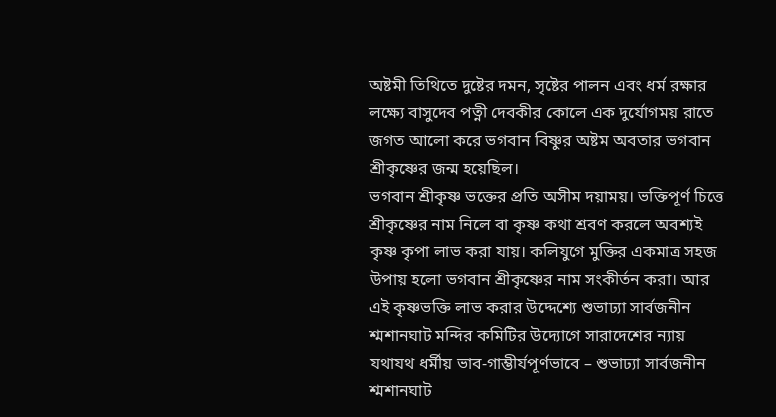অষ্টমী তিথিতে দুষ্টের দমন, সৃষ্টের পালন এবং ধর্ম রক্ষার লক্ষ্যে বাসুদেব পত্নী দেবকীর কোলে এক দুর্যোগময় রাতে জগত আলো করে ভগবান বিষ্ণুর অষ্টম অবতার ভগবান শ্রীকৃষ্ণের জন্ম হয়েছিল।
ভগবান শ্রীকৃষ্ণ ভক্তের প্রতি অসীম দয়াময়। ভক্তিপূর্ণ চিত্তে শ্রীকৃষ্ণের নাম নিলে বা কৃষ্ণ কথা শ্রবণ করলে অবশ্যই কৃষ্ণ কৃপা লাভ করা যায়। কলিযুগে মুক্তির একমাত্র সহজ উপায় হলো ভগবান শ্রীকৃষ্ণের নাম সংকীর্তন করা। আর এই কৃষ্ণভক্তি লাভ করার উদ্দেশ্যে শুভাঢ্যা সার্বজনীন শ্মশানঘাট মন্দির কমিটির উদ্যোগে সারাদেশের ন্যায় যথাযথ ধর্মীয় ভাব-গাম্ভীর্যপূর্ণভাবে – শুভাঢ্যা সার্বজনীন শ্মশানঘাট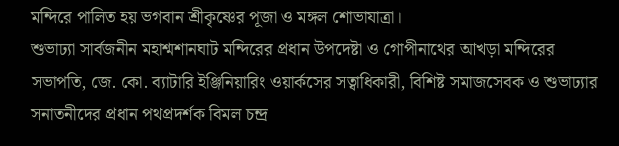মন্দিরে পালিত হয় ভগবান শ্রীকৃষ্ণের পূজা ও মঙ্গল শোভাযাত্রা।
শুভাঢ্যা সার্বজনীন মহাশ্মশানঘাট মন্দিরের প্রধান উপদেষ্টা ও গোপীনাথের আখড়া মন্দিরের সভাপতি, জে. কো. ব্যাটারি ইঞ্জিনিয়ারিং ওয়ার্কসের সত্বাধিকারী, বিশিষ্ট সমাজসেবক ও শুভাঢ্যার সনাতনীদের প্রধান পথপ্রদর্শক বিমল চন্দ্র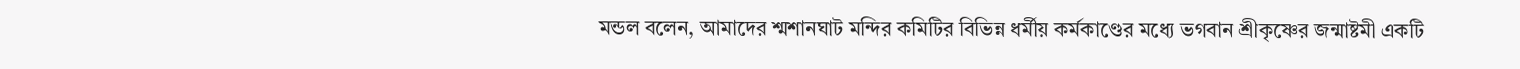মন্ডল বলেন, আমাদের শ্মশানঘাট মন্দির কমিটির বিভিন্ন ধর্মীয় কর্মকাণ্ডের মধ্যে ভগবান শ্রীকৃষ্ণের জন্মাষ্টমী একটি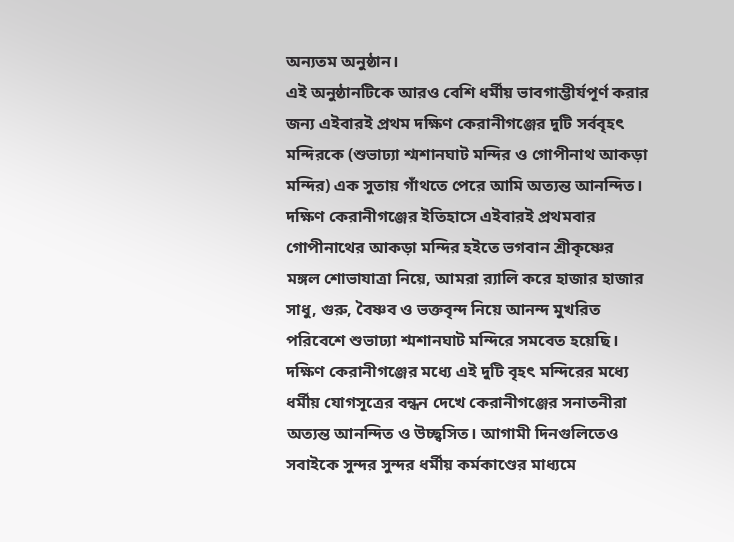অন্যতম অনুষ্ঠান।
এই অনুষ্ঠানটিকে আরও বেশি ধর্মীয় ভাবগাম্ভীর্যপূর্ণ করার জন্য এইবারই প্রথম দক্ষিণ কেরানীগঞ্জের দুটি সর্ববৃহৎ মন্দিরকে (শুভাঢ্যা শ্মশানঘাট মন্দির ও গোপীনাথ আকড়া মন্দির) এক সুতায় গাঁথতে পেরে আমি অত্যন্ত আনন্দিত। দক্ষিণ কেরানীগঞ্জের ইতিহাসে এইবারই প্রথমবার গোপীনাথের আকড়া মন্দির হইতে ভগবান শ্রীকৃষ্ণের মঙ্গল শোভাযাত্রা নিয়ে, আমরা র‍্যালি করে হাজার হাজার সাধু, গুরু, বৈষ্ণব ও ভক্তবৃন্দ নিয়ে আনন্দ মুখরিত পরিবেশে শুভাঢ্যা শ্মশানঘাট মন্দিরে সমবেত হয়েছি। দক্ষিণ কেরানীগঞ্জের মধ্যে এই দুটি বৃহৎ মন্দিরের মধ্যে ধর্মীয় যোগসূত্রের বন্ধন দেখে কেরানীগঞ্জের সনাতনীরা অত্যন্ত আনন্দিত ও উচ্ছ্বসিত। আগামী দিনগুলিতেও সবাইকে সুন্দর সুন্দর ধর্মীয় কর্মকাণ্ডের মাধ্যমে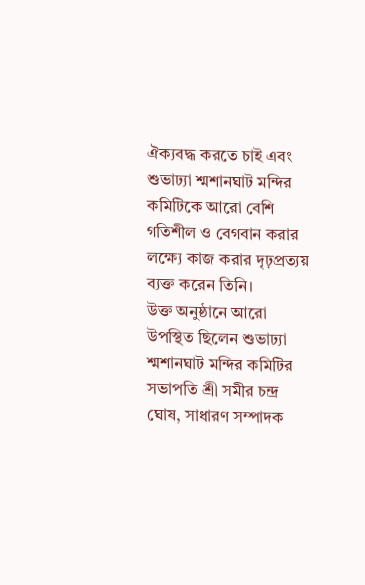ঐক্যবদ্ধ করতে চাই এবং শুভাঢ্যা শ্মশানঘাট মন্দির কমিটিকে আরো বেশি গতিশীল ও বেগবান করার লক্ষ্যে কাজ করার দৃঢ়প্রত্যয় ব্যক্ত করেন তিনি।
উক্ত অনুষ্ঠানে আরো উপস্থিত ছিলেন শুভাঢ্যা শ্মশানঘাট মন্দির কমিটির সভাপতি শ্রী সমীর চন্দ্র ঘোষ, সাধারণ সম্পাদক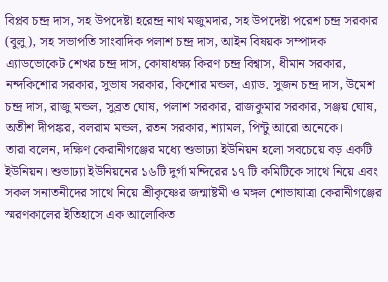বিপ্লব চন্দ্র দাস, সহ উপদেষ্টা হরেন্দ্র নাথ মজুমদার, সহ উপদেষ্টা পরেশ চন্দ্র সরকার (বুলু), সহ সভাপতি সাংবাদিক পলাশ চন্দ্র দাস, আইন বিষয়ক সম্পাদক এ্যাডভোকেট শেখর চন্দ্র দাস, কোষাধক্ষ্য কিরণ চন্দ্র বিশ্বাস, ধীমান সরকার, নন্দকিশোর সরকার, সুভাষ সরকার, কিশোর মন্ডল, এ্যাড. সুজন চন্দ্র দাস, উমেশ চন্দ্র দাস, রাজু মন্ডল, সুব্রত ঘোষ, পলাশ সরকার, রাজকুমার সরকার, সঞ্জয় ঘোষ, অতীশ দীপঙ্কর, বলরাম মন্ডল, রতন সরকার, শ্যামল, পিন্টু আরো অনেকে।
তারা বলেন, দক্ষিণ কেরানীগঞ্জের মধ্যে শুভাঢ্যা ইউনিয়ন হলো সবচেয়ে বড় একটি ইউনিয়ন। শুভাঢ্যা ইউনিয়নের ১৬টি দুর্গা মন্দিরের ১৭ টি কমিটিকে সাথে নিয়ে এবং সকল সনাতনীদের সাথে নিয়ে শ্রীকৃষ্ণের জন্মাষ্টমী ও মঙ্গল শোভাযাত্রা কেরানীগঞ্জের স্মরণকালের ইতিহাসে এক আলোকিত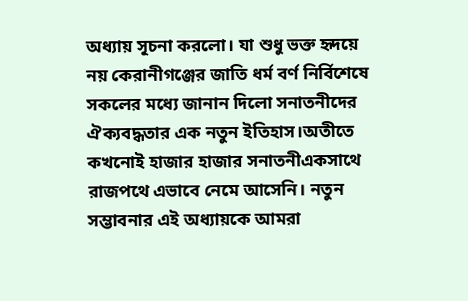অধ্যায় সূচনা করলো। যা শুধু ভক্ত হৃদয়ে নয় কেরানীগঞ্জের জাতি ধর্ম বর্ণ নির্বিশেষে সকলের মধ্যে জানান দিলো সনাতনীদের ঐক্যবদ্ধতার এক নতুন ইতিহাস।অতীতে কখনোই হাজার হাজার সনাতনীএকসাথে রাজপথে এভাবে নেমে আসেনি। নতুন সম্ভাবনার এই অধ্যায়কে আমরা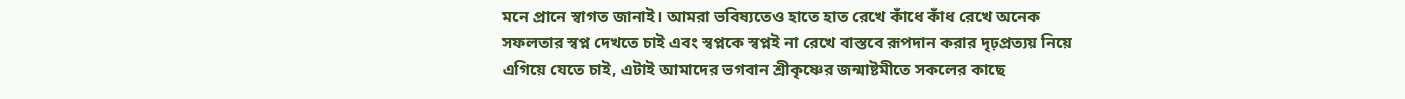মনে প্রানে স্বাগত জানাই। আমরা ভবিষ্যতেও হাতে হাত রেখে কাঁধে কাঁধ রেখে অনেক সফলতার স্বপ্ন দেখতে চাই এবং স্বপ্নকে স্বপ্নই না রেখে বাস্তবে রূপদান করার দৃঢ়প্রত্যয় নিয়ে এগিয়ে যেতে চাই, এটাই আমাদের ভগবান শ্রীকৃষ্ণের জন্মাষ্টমীতে সকলের কাছে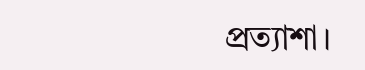প্রত্যাশা।